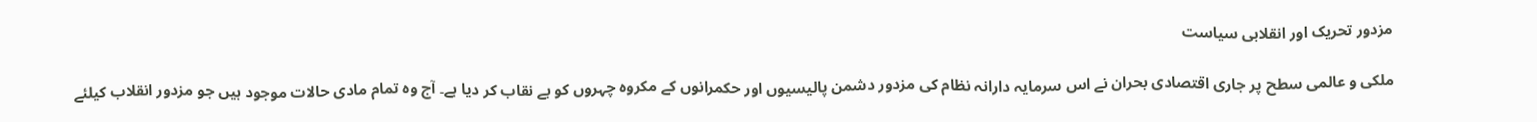مزدور تحریک اور انقلابی سیاست

ملکی و عالمی سطح پر جاری اقتصادی بحران نے اس سرمایہ دارانہ نظام کی مزدور دشمن پالیسیوں اور حکمرانوں کے مکروہ چہروں کو بے نقاب کر دیا ہے۔ آج وہ تمام مادی حالات موجود ہیں جو مزدور انقلاب کیلئے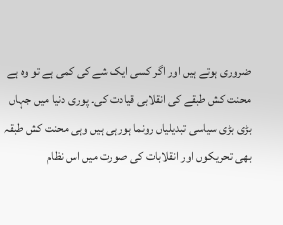ضروری ہوتے ہیں اور اگر کسی ایک شے کی کمی ہے تو وہ ہے محنت کش طبقے کی انقلابی قیادت کی۔ پوری دنیا میں جہاں بڑی بڑی سیاسی تبدیلیاں رونما ہورہی ہیں وہی محنت کش طبقہ بھی تحریکوں اور انقلابات کی صورت میں اس نظام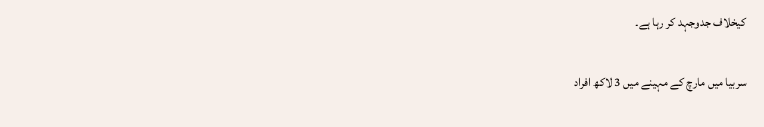کیخلاف جدوجہد کر رہا ہے۔

سربیا میں مارچ کے مہینے میں 3 لاکھ افراد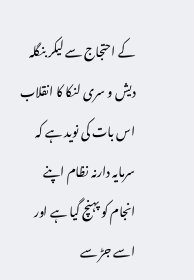کے احتجاج سے لیکر بنگلہ دیش و سری لنکا کا انقلاب اس بات کی نوید ہے کہ سرمایہ دارنہ نظام اپنے انجام کو پہنچ گیا ہے اور اسے جڑ سے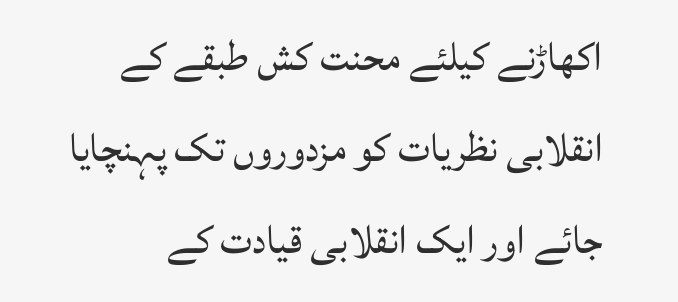اکھاڑنے کیلئے محنت کش طبقے کے انقلابی نظریات کو مزدوروں تک پہنچایا جائے اور ایک انقلابی قیادت کے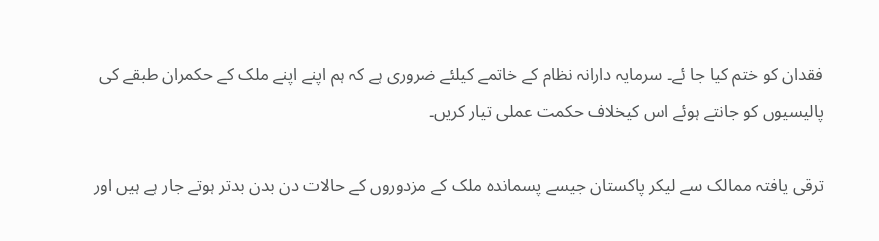فقدان کو ختم کیا جا ئے۔ سرمایہ دارانہ نظام کے خاتمے کیلئے ضروری ہے کہ ہم اپنے اپنے ملک کے حکمران طبقے کی پالیسیوں کو جانتے ہوئے اس کیخلاف حکمت عملی تیار کریں۔

ترقی یافتہ ممالک سے لیکر پاکستان جیسے پسماندہ ملک کے مزدوروں کے حالات دن بدن بدتر ہوتے جار ہے ہیں اور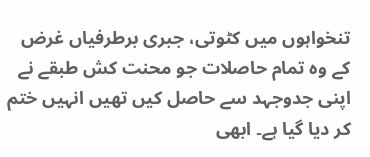تنخواہوں میں کٹوتی، جبری برطرفیاں غرض کے وہ تمام حاصلات جو محنت کش طبقے نے اپنی جدوجہد سے حاصل کیں تھیں انہیں ختم کر دیا گیا ہے۔ ابھی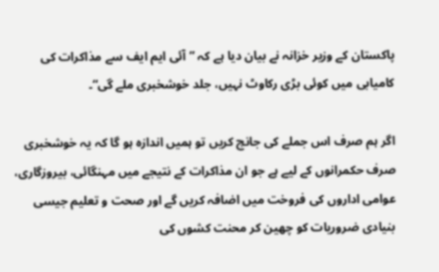پاکستان کے وزیر خزانہ نے بیان دیا ہے کہ ”آئی ایم ایف سے مذاکرات کی کامیابی میں کوئی بڑی رکاوٹ نہیں، جلد خوشخبری ملے گی“۔

اگر ہم صرف اس جملے کی جانچ کریں تو ہمیں اندازہ ہو گا کہ یہ خوشخبری صرف حکمرانوں کے لیے ہے جو ان مذاکرات کے نتیجے میں مہنگائی، بیروزگاری، عوامی اداروں کی فروخت میں اضافہ کریں گے اور صحت و تعلیم جیسی بنیادی ضروریات کو چھین کر محنت کشوں کی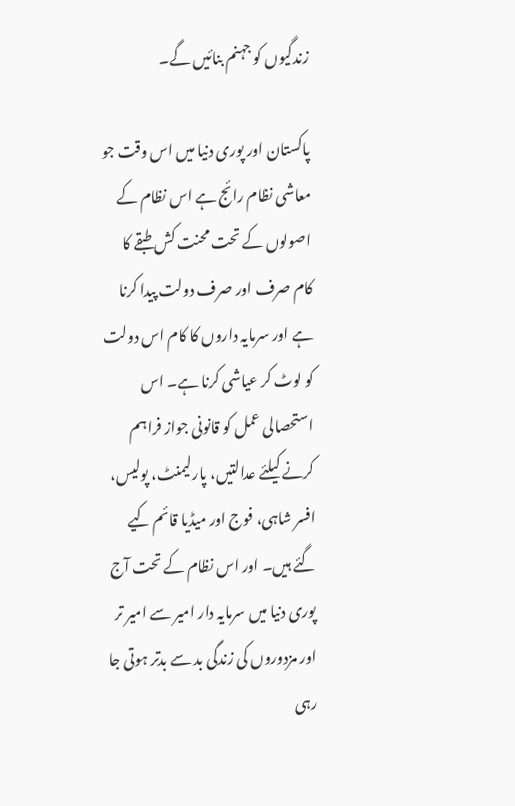زندگیوں کو جہنم بنائیں گے۔

پاکستان اور پوری دنیا میں اس وقت جو معاشی نظام رائج ہے اس نظام کے اصولوں کے تحت محنت کش طبقے کا کام صرف اور صرف دولت پیدا کرنا ہے اور سرمایہ داروں کا کام اس دولت کو لوٹ کر عیاشی کرنا ہے۔ اس استحصالی عمل کو قانونی جواز فراہم کرنے کیلئے عدالتیں، پارلیمنٹ، پولیس، افسر شاہی، فوج اور میڈیا قائم کیے گئے ہیں۔ اور اس نظام کے تحت آج پوری دنیا میں سرمایہ دار امیر سے امیر تر اور مزدوروں کی زندگی بد سے بدتر ہوتی جا رہی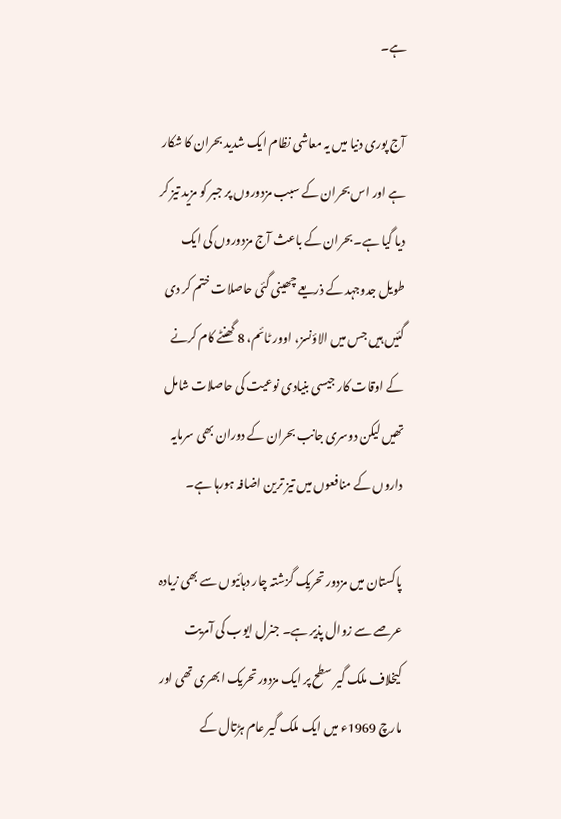ہے۔

آج پوری دنیا میں یہ معاشی نظام ایک شدید بحران کا شکار ہے اور اس بحران کے سبب مزدوروں پر جبر کو مزید تیز کر دیا گیا ہے۔ بحران کے باعث آج مزدوروں کی ایک طویل جدوجہد کے ذریعے چھینی گئی حاصلات ختم کر دی گئیں ہیں جس میں الاؤنسز، اوور ٹائم، 8 گھنٹے کام کرنے کے اوقات کار جیسی بنیادی نوعیت کی حاصلات شامل تھیں لیکن دوسری جانب بحران کے دوران بھی سرمایہ داروں کے منافعوں میں تیز ترین اضافہ ہورہا ہے۔

پاکستان میں مزدور تحریک گزشتہ چار دہائیوں سے بھی زیادہ عرصے سے زوال پذیر ہے۔ جنرل ایوب کی آمریت کیخلاف ملک گیر سطح پر ایک مزدور تحریک ابھری تھی اور مارچ 1969ء میں ایک ملک گیر عام ہڑتال کے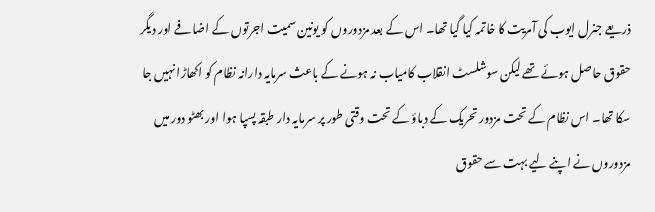ذریعے جنرل ایوب کی آمریت کا خاتمہ کیا گیا تھا۔ اس کے بعد مزدوروں کو یونین سمیت اجرتوں کے اضافے اور دیگر حقوق حاصل ہوئے تھے لیکن سوشلسٹ انقلاب کامیاب نہ ہونے کے باعث سرمایہ دارانہ نظام کو اکھاڑا نہیں جا سکا تھا۔ اس نظام کے تحت مزدور تحریک کے دباؤ کے تحت وقتی طور پر سرمایہ دار طبقہ پسپا ہوا اور بھٹو دور میں مزدوروں نے اپنے لیے بہت سے حقوق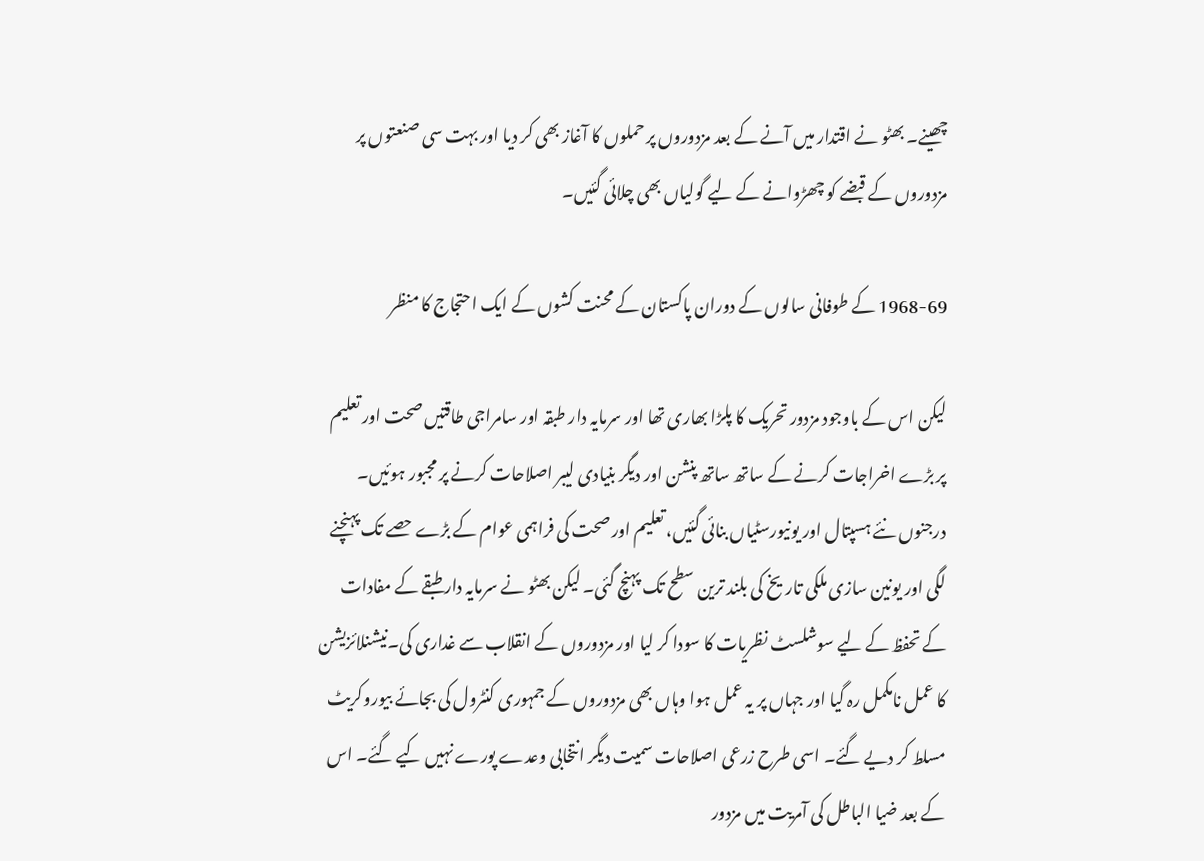چھینے۔ بھٹو نے اقتدار میں آنے کے بعد مزدوروں پر حملوں کا آغاز بھی کر دیا اور بہت سی صنعتوں پر مزدوروں کے قبضے کو چھڑوانے کے لیے گولیاں بھی چلائی گئیں۔

1968-69 کے طوفانی سالوں کے دوران پاکستان کے محنت کشوں کے ایک احتجاج کا منظر

لیکن اس کے باوجود مزدور تحریک کا پلڑا بھاری تھا اور سرمایہ دار طبقہ اور سامراجی طاقتیں صحت اور تعلیم پر بڑے اخراجات کرنے کے ساتھ ساتھ پنشن اور دیگر بنیادی لیبر اصلاحات کرنے پر مجبور ہوئیں۔ درجنوں نئے ہسپتال اور یونیورسٹیاں بنائی گئیں، تعلیم اور صحت کی فراہمی عوام کے بڑے حصے تک پہنچنے لگی اور یونین سازی ملکی تاریخ کی بلند ترین سطح تک پہنچ گئی۔ لیکن بھٹو نے سرمایہ دار طبقے کے مفادات کے تحفظ کے لیے سوشلسٹ نظریات کا سودا کر لیا اور مزدوروں کے انقلاب سے غداری کی۔نیشنلائزیشن کا عمل نامکمل رہ گیا اور جہاں پر یہ عمل ہوا وہاں بھی مزدوروں کے جمہوری کنٹرول کی بجائے بیوروکریٹ مسلط کر دیے گئے۔ اسی طرح زرعی اصلاحات سمیت دیگر انتخابی وعدے پورے نہیں کیے گئے۔ اس کے بعد ضیا الباطل کی آمریت میں مزدور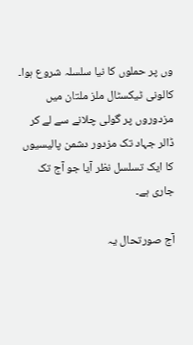وں پر حملوں کا نیا سلسلہ شروع ہوا۔ کالونی ٹیکسٹال ملز ملتان میں مزدوروں پر گولی چلانے سے لے کر ڈالر جہاد تک مزدور دشمن پالیسیوں کا ایک تسلسل نظر آیا جو آج تک جاری ہے۔

آج صورتحال یہ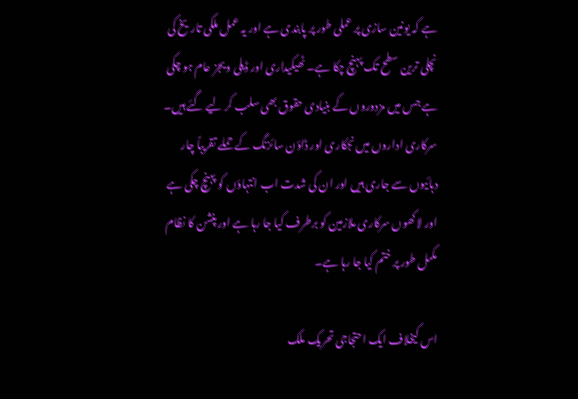ہے کہ یونین سازی پر عملی طور پر پابندی ہے اور یہ عمل ملکی تاریخ کی نچلی ترین سطح تک پہنچ چکا ہے۔ ٹھیکیداری اور ڈیلی ویجز عام ہو چکی ہے جس میں مزدوروں کے بنیادی حقوق بھی سلب کر لیے گئے ہیں۔ سرکاری اداروں میں نجکاری اور ڈاؤن سائزنگ کے حملے تقریباً چار دہائیوں سے جاری ہیں اور ان کی شدت اب انتہاؤں کو پہنچ چکی ہے اور لاکھوں سرکاری ملازمین کو برطرف کیا جا رہا ہے اور پنشن کا نظام مکمل طور پر ختم کیا جا رہا ہے۔

اس کیخلاف ایک احتجاجی تحریک ملک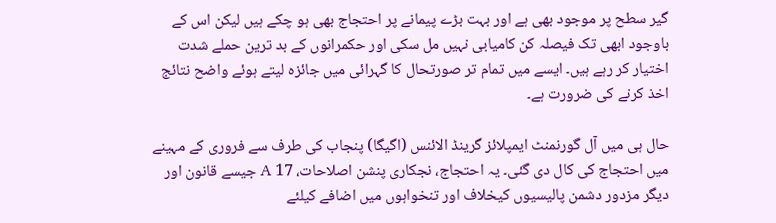گیر سطح پر موجود بھی ہے اور بہت بڑے پیمانے پر احتجاج بھی ہو چکے ہیں لیکن اس کے باوجود ابھی تک فیصلہ کن کامیابی نہیں مل سکی اور حکمرانوں کے بد ترین حملے شدت اختیار کر رہے ہیں۔ ایسے میں تمام تر صورتحال کا گہرائی میں جائزہ لیتے ہوئے واضح نتائج اخذ کرنے کی ضرورت ہے۔

حال ہی میں آل گورنمنٹ ایمپلائز گرینڈ الائنس (اگیگا) پنجاب کی طرف سے فروری کے مہینے میں احتجاج کی کال دی گئی۔ یہ احتجاج، نجکاری پنشن اصلاحات، 17 A جیسے قانون اور دیگر مزدور دشمن پالیسیوں کیخلاف اور تنخواہوں میں اضافے کیلئے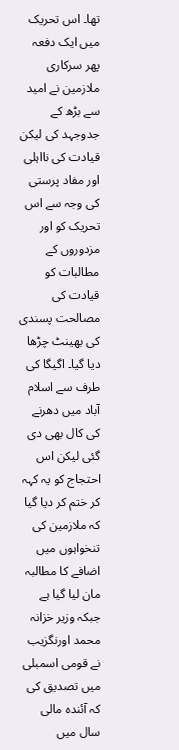تھا۔ اس تحریک میں ایک دفعہ پھر سرکاری ملازمین نے امید سے بڑھ کے جدوجہد کی لیکن قیادت کی نااہلی اور مفاد پرستی کی وجہ سے اس تحریک کو اور مزدوروں کے مطالبات کو قیادت کی مصالحت پسندی کی بھینٹ چڑھا دیا گیا۔ اگیگا کی طرف سے اسلام آباد میں دھرنے کی کال بھی دی گئی لیکن اس احتجاج کو یہ کہہ کر ختم کر دیا گیا کہ ملازمین کی تنخواہوں میں اضافے کا مطالبہ مان لیا گیا ہے جبکہ وزیر خزانہ محمد اورنگزیب نے قومی اسمبلی میں تصدیق کی کہ آئندہ مالی سال میں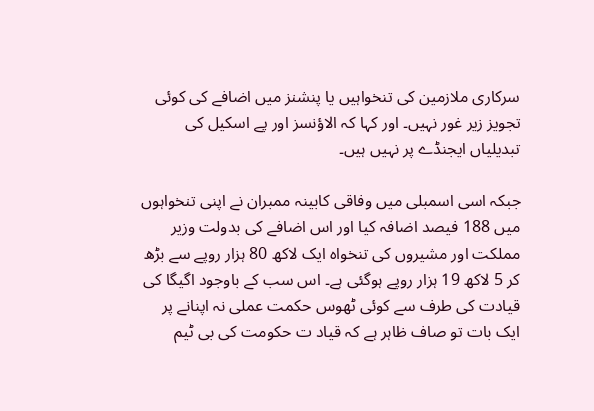سرکاری ملازمین کی تنخواہیں یا پنشنز میں اضافے کی کوئی تجویز زیر غور نہیں۔ اور کہا کہ الاؤنسز اور پے اسکیل کی تبدیلیاں ایجنڈے پر نہیں ہیں۔

جبکہ اسی اسمبلی میں وفاقی کابینہ ممبران نے اپنی تنخواہوں میں 188 فیصد اضافہ کیا اور اس اضافے کی بدولت وزیر مملکت اور مشیروں کی تنخواہ ایک لاکھ 80 ہزار روپے سے بڑھ کر 5 لاکھ 19 ہزار روپے ہوگئی ہے۔ اس سب کے باوجود اگیگا کی قیادت کی طرف سے کوئی ٹھوس حکمت عملی نہ اپنانے پر ایک بات تو صاف ظاہر ہے کہ قیاد ت حکومت کی بی ٹیم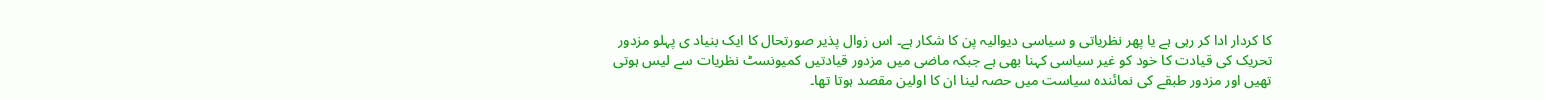کا کردار ادا کر رہی ہے یا پھر نظریاتی و سیاسی دیوالیہ پن کا شکار ہے۔ اس زوال پذیر صورتحال کا ایک بنیاد ی پہلو مزدور تحریک کی قیادت کا خود کو غیر سیاسی کہنا بھی ہے جبکہ ماضی میں مزدور قیادتیں کمیونسٹ نظریات سے لیس ہوتی تھیں اور مزدور طبقے کی نمائندہ سیاست میں حصہ لینا ان کا اولین مقصد ہوتا تھا۔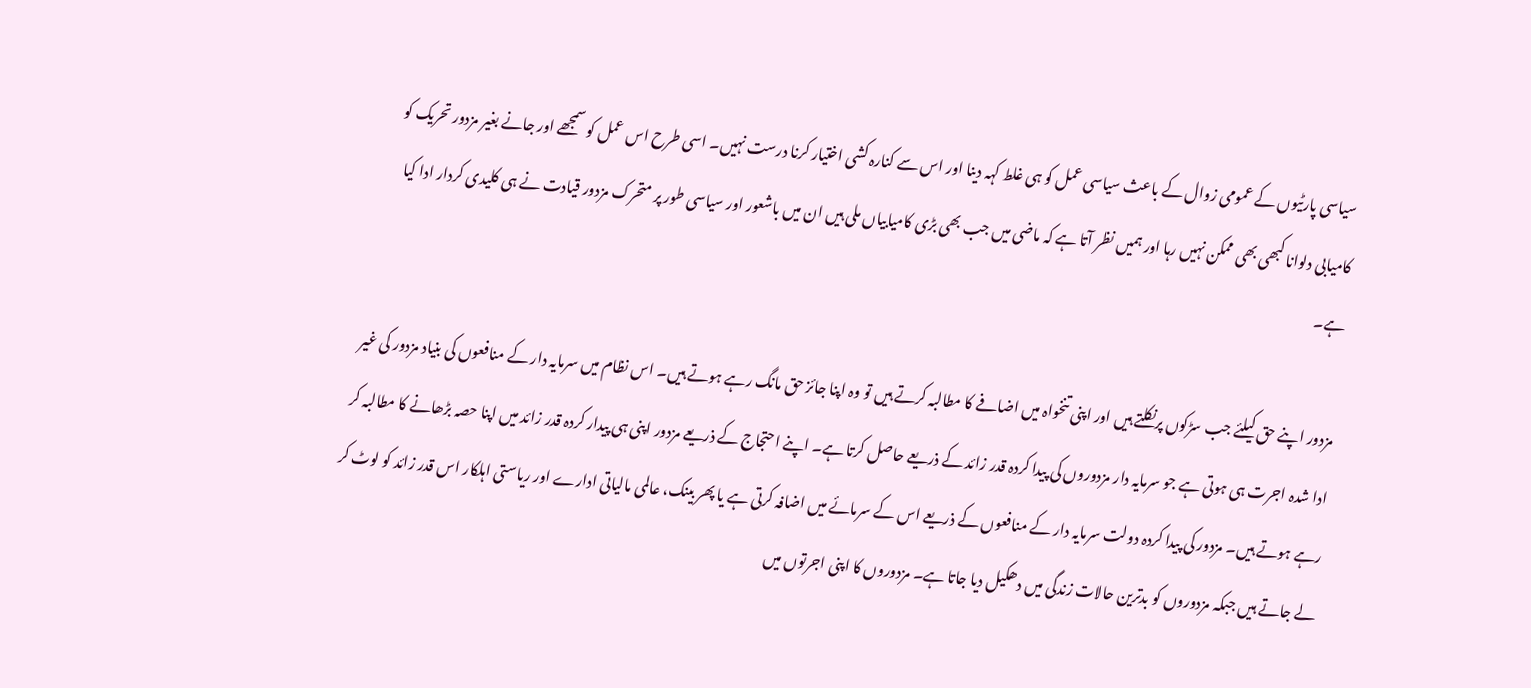سیاسی پارٹیوں کے عمومی زوال کے باعث سیاسی عمل کو ہی غلط کہہ دینا اور اس سے کنارہ کشی اختیار کرنا درست نہیں۔ اسی طرح اس عمل کو سمجھے اور جانے بغیر مزدور تحریک کو کامیابی دلوانا کبھی بھی ممکن نہیں رہا اور ہمیں نظر آتا ہے کہ ماضی میں جب بھی بڑی کامیابیاں ملی ہیں ان میں باشعور اور سیاسی طور پر متحرک مزدور قیادت نے ہی کلیدی کردار ادا کیا ہے۔

مزدور اپنے حق کیلئے جب سڑکوں پرنکلتے ہیں اور اپنی تنخواہ میں اضافے کا مطالبہ کرتے ہیں تو وہ اپنا جائز حق مانگ رہے ہوتے ہیں۔ اس نظام میں سرمایہ دار کے منافعوں کی بنیاد مزدور کی غیر ادا شدہ اجرت ہی ہوتی ہے جو سرمایہ دار مزدوروں کی پیدا کردہ قدر زائد کے ذریعے حاصل کرتا ہے۔ اپنے احتجاج کے ذریعے مزدور اپنی ہی پیدار کردہ قدر زائد میں اپنا حصہ بڑھانے کا مطالبہ کر رہے ہوتے ہیں۔ مزدور کی پیدا کردہ دولت سرمایہ دار کے منافعوں کے ذریعے اس کے سرمائے میں اضافہ کرتی ہے یا پھر بینک، عالمی مالیاتی ادارے اور ریاستی اہلکار اس قدر زائد کو لوٹ کر لے جاتے ہیں جبکہ مزدوروں کو بدترین حالات زندگی میں دھکیل دیا جاتا ہے۔ مزدوروں کا اپنی اجرتوں میں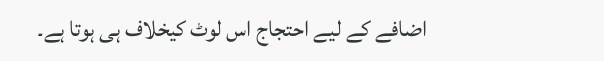اضافے کے لیے احتجاج اس لوٹ کیخلاف ہی ہوتا ہے۔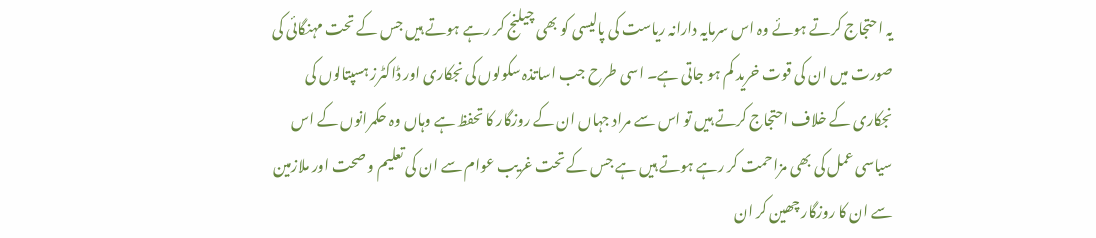یہ احتجاج کرتے ہوئے وہ اس سرمایہ دارانہ ریاست کی پالیسی کو بھی چیلنج کر رہے ہوتے ہیں جس کے تحت مہنگائی کی صورت میں ان کی قوت خرید کم ہو جاتی ہے۔ اسی طرح جب اساتذہ سکولوں کی نجکاری اور ڈاکٹرز ہسپتالوں کی نجکاری کے خلاف احتجاج کرتے ہیں تو اس سے مراد جہاں ان کے روزگار کا تحفظ ہے وہاں وہ حکمرانوں کے اس سیاسی عمل کی بھی مزاحمت کر رہے ہوتے ہیں ہے جس کے تحت غریب عوام سے ان کی تعلیم و صحت اور ملازمین سے ان کا روزگار چھین کر ان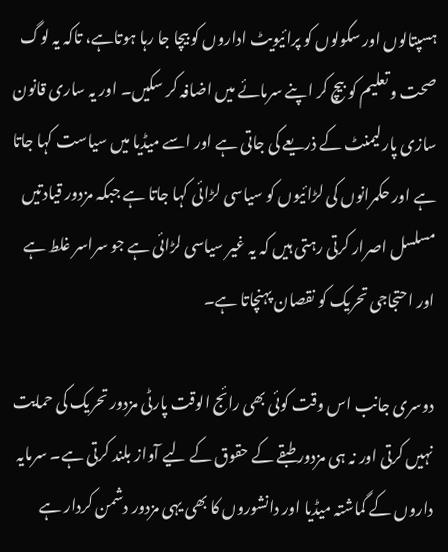ہسپتالوں اور سکولوں کو پرائیویٹ اداروں کو بیچا جا رہا ہوتاہے، تاکہ یہ لوگ صحت و تعلیم کو بیچ کر اپنے سرمائے میں اضافہ کر سکیں۔ اور یہ ساری قانون سازی پارلیمنٹ کے ذریعے کی جاتی ہے اور اسے میڈیا میں سیاست کہا جاتا ہے اور حکمرانوں کی لڑائیوں کو سیاسی لڑائی کہا جاتا ہے جبکہ مزدور قیادتیں مسلسل اصرار کرتی رہتی ہیں کہ یہ غیر سیاسی لڑائی ہے جو سراسر غلط ہے اور احتجاجی تحریک کو نقصان پہنچاتا ہے۔

دوسری جانب اس وقت کوئی بھی رائج الوقت پارٹی مزدور تحریک کی حمایت نہیں کرتی اور نہ ہی مزدور طبقے کے حقوق کے لیے آواز بلند کرتی ہے۔ سرمایہ داروں کے گماشتہ میڈیا اور دانشوروں کا بھی یہی مزدور دشمن کردار ہے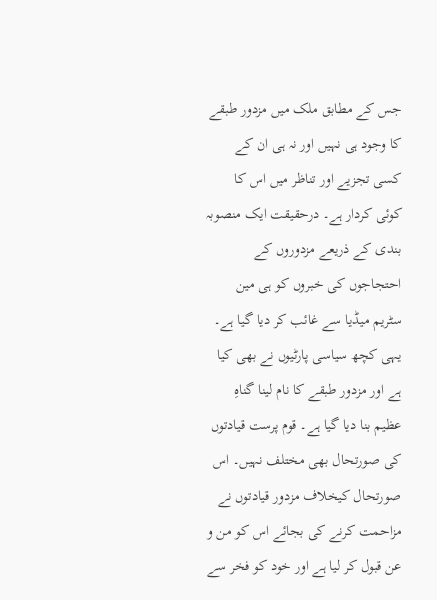جس کے مطابق ملک میں مزدور طبقے کا وجود ہی نہیں اور نہ ہی ان کے کسی تجزیے اور تناظر میں اس کا کوئی کردار ہے۔ درحقیقت ایک منصوبہ بندی کے ذریعے مزدوروں کے احتجاجوں کی خبروں کو ہی مین سٹریم میڈیا سے غائب کر دیا گیا ہے۔ یہی کچھ سیاسی پارٹیوں نے بھی کیا ہے اور مزدور طبقے کا نام لینا گناہِ عظیم بنا دیا گیا ہے۔ قوم پرست قیادتوں کی صورتحال بھی مختلف نہیں۔ اس صورتحال کیخلاف مزدور قیادتوں نے مزاحمت کرنے کی بجائے اس کو من و عن قبول کر لیا ہے اور خود کو فخر سے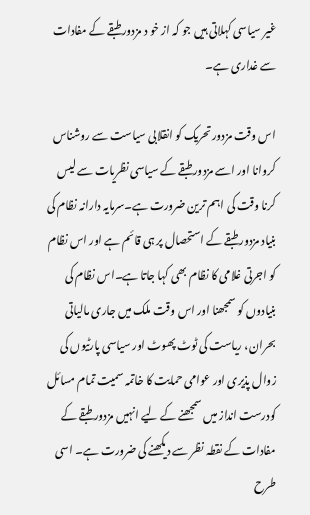غیر سیاسی کہلاتی ہیں جو کہ از خو د مزدور طبقے کے مفادات سے غداری ہے۔

اس وقت مزدور تحریک کو انقلابی سیاست سے روشناس کروانا اور اسے مزدور طبقے کے سیاسی نظریات سے لیس کرنا وقت کی اہم ترین ضرورت ہے۔سرمایہ دارانہ نظام کی بنیاد مزدور طبقے کے استحصال پر ہی قائم ہے اور اس نظام کو اجرتی غلامی کا نظام بھی کہا جاتا ہے۔اس نظام کی بنیادوں کو سمجھنا اور اس وقت ملک میں جاری مالیاتی بحران، ریاست کی ٹوٹ پھوٹ اور سیاسی پارٹیوں کی زوال پذیری اور عوامی حمایت کا خاتمہ سمیت تمام مسائل کودرست انداز میں سمجھنے کے لیے انہیں مزدور طبقے کے مفادات کے نقطہ نظر سے دیکھنے کی ضرورت ہے۔ اسی طرح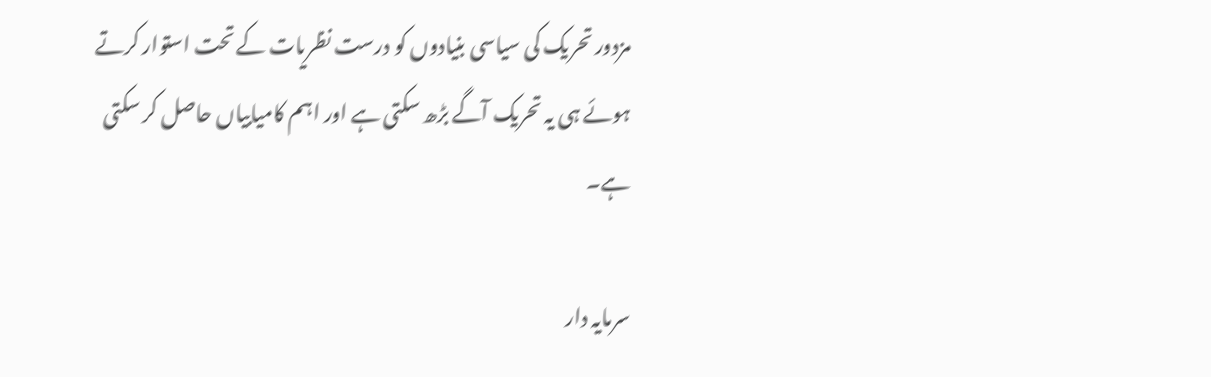مزدور تحریک کی سیاسی بنیادوں کو درست نظریات کے تحت استوار کرتے ہوئے ہی یہ تحریک آگے بڑھ سکتی ہے اور اہم کامیابیاں حاصل کر سکتی ہے۔

سرمایہ دار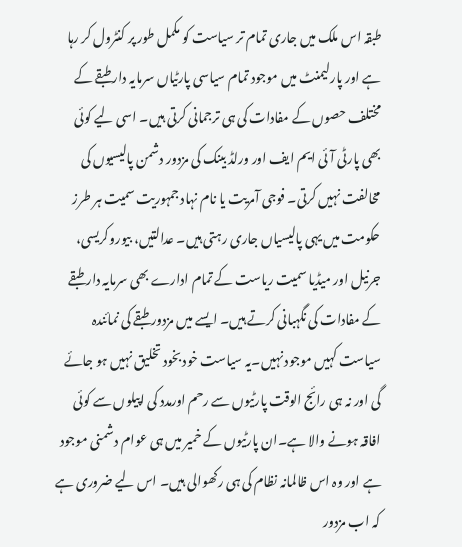طبقہ اس ملک میں جاری تمام تر سیاست کو مکمل طور پر کنٹرول کر رہا ہے اور پارلیمنٹ میں موجود تمام سیاسی پارٹیاں سرمایہ دار طبقے کے مختلف حصوں کے مفادات کی ہی ترجمانی کرتی ہیں۔ اسی لیے کوئی بھی پارٹی آئی ایم ایف اور ورلڈ بینک کی مزدور دشمن پالیسیوں کی مخالفت نہیں کرتی۔ فوجی آمریت یا نام نہاد جمہوریت سمیت ہر طرز حکومت میں یہی پالیسیاں جاری رہتی ہیں۔ عدالتیں، بیوروکریسی، جرنیل اور میڈیا سمیت ریاست کے تمام ادارے بھی سرمایہ دار طبقے کے مفادات کی نگہبانی کرتے ہیں۔ ایسے میں مزدور طبقے کی نمائندہ سیاست کہیں موجود نہیں۔یہ سیاست خود بخود تخلیق نہیں ہو جائے گی اور نہ ہی رائج الوقت پارٹیوں سے رحم اورمدد کی اپیلوں سے کوئی افاقہ ہونے والا ہے۔ان پارٹیوں کے خمیر میں ہی عوام دشمنی موجود ہے اور وہ اس ظالمانہ نظام کی ہی رکھوالی ہیں۔ اس لیے ضروری ہے کہ اب مزدور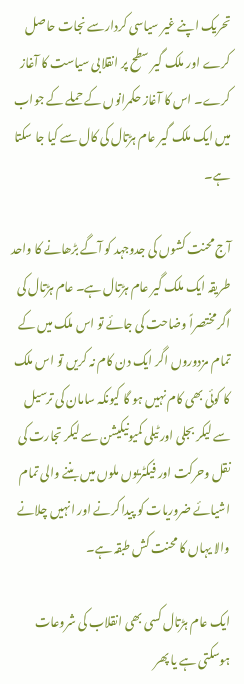تحریک اپنے غیر سیاسی کردارسے نجات حاصل کرے اور ملک گیر سطح پر انقلابی سیاست کا آغاز کرے۔ اس کا آغاز حکمرانوں کے حملے کے جواب میں ایک ملک گیر عام ہڑتال کی کال سے کیا جا سکتا ہے۔

آج محنت کشوں کی جدوجہد کو آگے بڑھانے کا واحد طریقہ ایک ملک گیر عام ہڑتال ہے۔ عام ہڑتال کی اگر مختصراً وضاحت کی جائے تو اس ملک میں کے تمام مزدوروں اگر ایک دن کام نہ کریں تو اس ملک کا کوئی بھی کام نہیں ہو گا کیونکہ سامان کی ترسیل سے لیکر بجلی اور ٹیلی کمیونیکیشن سے لیکر تجارت کی نقل وحرکت اور فیکٹریوں ملوں میں بننے والی تمام اشیائے ضروریات کو پیدا کرنے اور انہیں چلانے والا یہاں کا محنت کش طبقہ ہے۔

ایک عام ہڑتال کسی بھی انقلاب کی شروعات ہوسکتی ہے یا پھر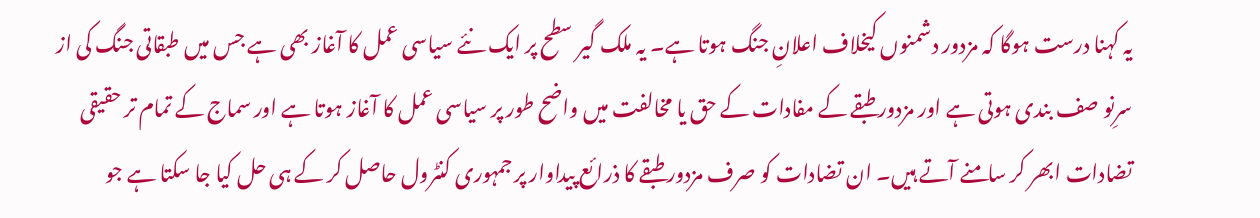یہ کہنا درست ہوگا کہ مزدور دشمنوں کیخلاف اعلانِ جنگ ہوتا ہے۔ یہ ملک گیر سطح پر ایک نئے سیاسی عمل کا آغاز بھی ہے جس میں طبقاتی جنگ کی از سرِنو صف بندی ہوتی ہے اور مزدور طبقے کے مفادات کے حق یا مخالفت میں واضح طور پر سیاسی عمل کا آغاز ہوتا ہے اور سماج کے تمام تر حقیقی تضادات ابھر کر سامنے آتے ہیں۔ ان تضادات کو صرف مزدور طبقے کا ذرائع پیداوار پر جمہوری کنٹرول حاصل کر کے ہی حل کیا جا سکتا ہے جو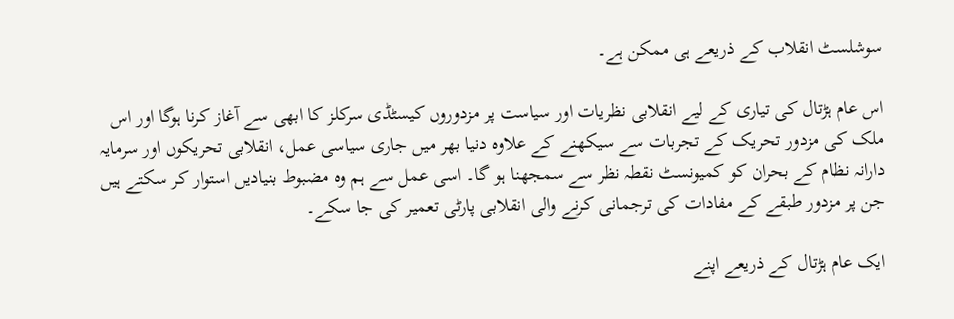سوشلسٹ انقلاب کے ذریعے ہی ممکن ہے۔

اس عام ہڑتال کی تیاری کے لیے انقلابی نظریات اور سیاست پر مزدوروں کیسٹڈی سرکلز کا ابھی سے آغاز کرنا ہوگا اور اس ملک کی مزدور تحریک کے تجربات سے سیکھنے کے علاوہ دنیا بھر میں جاری سیاسی عمل، انقلابی تحریکوں اور سرمایہ دارانہ نظام کے بحران کو کمیونسٹ نقطہ نظر سے سمجھنا ہو گا۔ اسی عمل سے ہم وہ مضبوط بنیادیں استوار کر سکتے ہیں جن پر مزدور طبقے کے مفادات کی ترجمانی کرنے والی انقلابی پارٹی تعمیر کی جا سکے۔

ایک عام ہڑتال کے ذریعے اپنے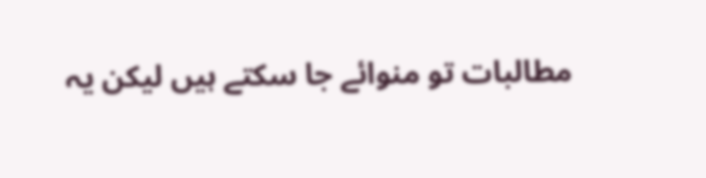مطالبات تو منوائے جا سکتے ہیں لیکن یہ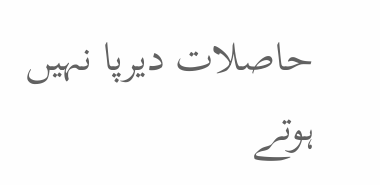حاصلات دیرپا نہیں ہوتے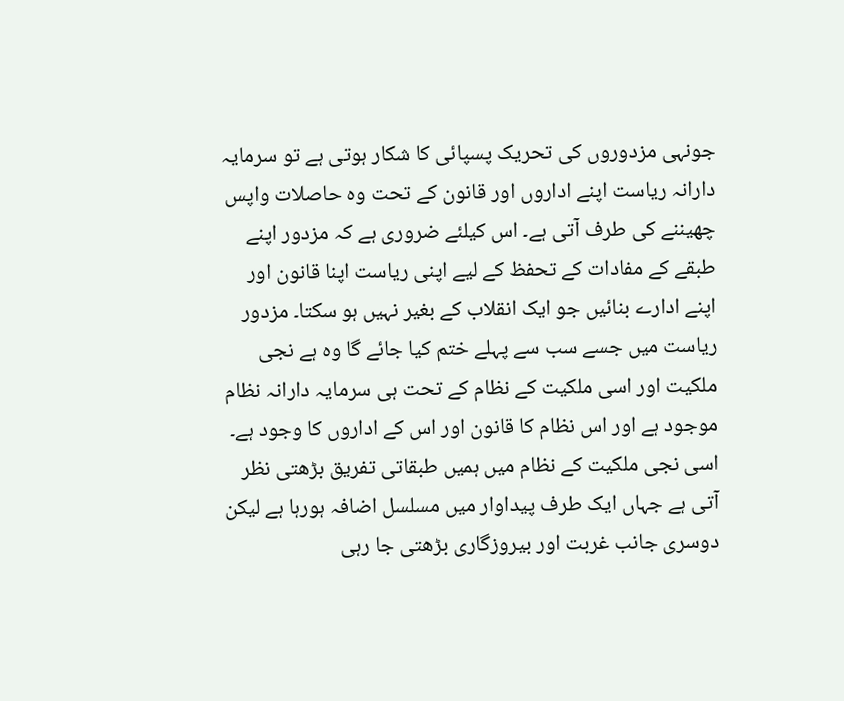جونہی مزدوروں کی تحریک پسپائی کا شکار ہوتی ہے تو سرمایہ دارانہ ریاست اپنے اداروں اور قانون کے تحت وہ حاصلات واپس چھیننے کی طرف آتی ہے۔ اس کیلئے ضروری ہے کہ مزدور اپنے طبقے کے مفادات کے تحفظ کے لیے اپنی ریاست اپنا قانون اور اپنے ادارے بنائیں جو ایک انقلاب کے بغیر نہیں ہو سکتا۔ مزدور ریاست میں جسے سب سے پہلے ختم کیا جائے گا وہ ہے نجی ملکیت اور اسی ملکیت کے نظام کے تحت ہی سرمایہ دارانہ نظام موجود ہے اور اس نظام کا قانون اور اس کے اداروں کا وجود ہے۔ اسی نجی ملکیت کے نظام میں ہمیں طبقاتی تفریق بڑھتی نظر آتی ہے جہاں ایک طرف پیداوار میں مسلسل اضافہ ہورہا ہے لیکن دوسری جانب غربت اور بیروزگاری بڑھتی جا رہی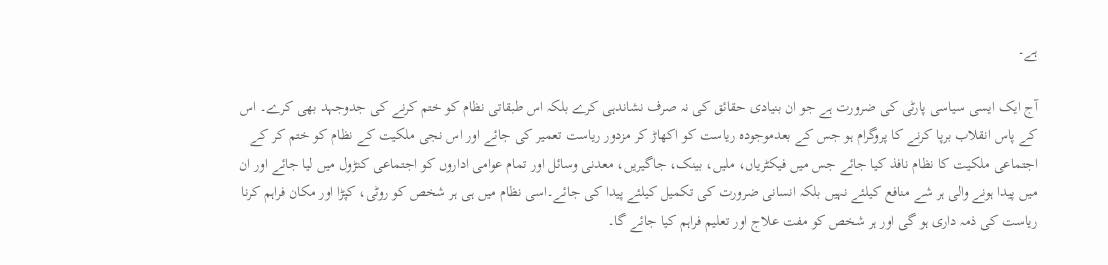ہے۔

آج ایک ایسی سیاسی پارٹی کی ضرورت ہے جو ان بنیادی حقائق کی نہ صرف نشاندہی کرے بلکہ اس طبقاتی نظام کو ختم کرنے کی جدوجہد بھی کرے۔ اس کے پاس انقلاب برپا کرنے کا پروگرام ہو جس کے بعدموجودہ ریاست کو اکھاڑ کر مزدور ریاست تعمیر کی جائے اور اس نجی ملکیت کے نظام کو ختم کر کے اجتماعی ملکیت کا نظام نافذ کیا جائے جس میں فیکٹریاں، ملیں، بینک، جاگیریں، معدنی وسائل اور تمام عوامی اداروں کو اجتماعی کنڑول میں لیا جائے اور ان میں پیدا ہونے والی ہر شے منافع کیلئے نہیں بلکہ انسانی ضرورت کی تکمیل کیلئے پیدا کی جائے۔اسی نظام میں ہی ہر شخص کو روٹی، کپڑا اور مکان فراہم کرنا ریاست کی ذمہ داری ہو گی اور ہر شخص کو مفت علاج اور تعلیم فراہم کیا جائے گا۔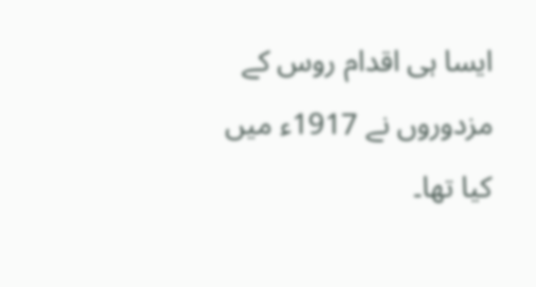ایسا ہی اقدام روس کے مزدوروں نے 1917ء میں کیا تھا۔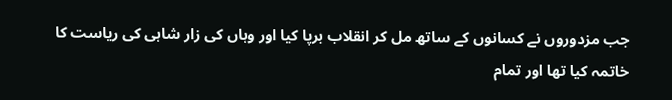جب مزدوروں نے کسانوں کے ساتھ مل کر انقلاب برپا کیا اور وہاں کی زار شاہی کی ریاست کا خاتمہ کیا تھا اور تمام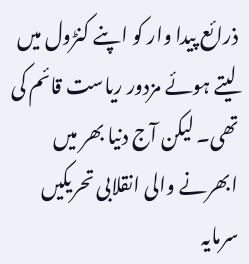ذرائع پیدا وار کو اپنے کنڑول میں لیتے ہوئے مزدور ریاست قائم کی تھی۔ لیکن آج دنیا بھر میں ابھرنے والی انقلابی تحریکیں سرمایہ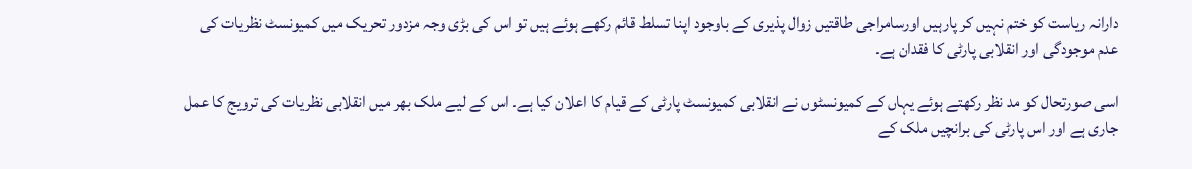دارانہ ریاست کو ختم نہیں کر پارہیں اورسامراجی طاقتیں زوال پذیری کے باوجود اپنا تسلط قائم رکھے ہوئے ہیں تو اس کی بڑی وجہ مزدور تحریک میں کمیونسٹ نظریات کی عدم موجودگی اور انقلابی پارٹی کا فقدان ہے۔

اسی صورتحال کو مد نظر رکھتے ہوئے یہاں کے کمیونسٹوں نے انقلابی کمیونسٹ پارٹی کے قیام کا اعلان کیا ہے۔ اس کے لیے ملک بھر میں انقلابی نظریات کی ترویج کا عمل جاری ہے اور اس پارٹی کی برانچیں ملک کے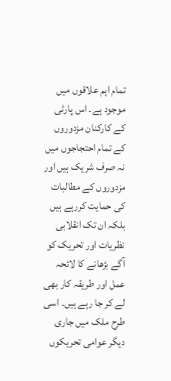تمام اہم علاقوں میں موجود ہے۔ اس پارٹی کے کارکنان مزدوروں کے تمام احتجاجوں میں نہ صرف شریک ہیں اور مزدوروں کے مطالبات کی حمایت کررہے ہیں بلکہ ان تک انقلابی نظریات اور تحریک کو آگے بڑھانے کا لائحہ عمل اور طریقہ کار بھی لے کر جا رہے ہیں۔ اسی طرح ملک میں جاری دیگر عوامی تحریکوں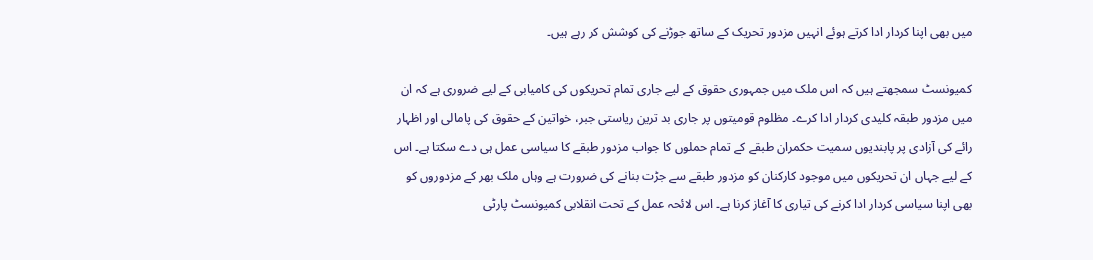میں بھی اپنا کردار ادا کرتے ہوئے انہیں مزدور تحریک کے ساتھ جوڑنے کی کوشش کر رہے ہیں۔

کمیونسٹ سمجھتے ہیں کہ اس ملک میں جمہوری حقوق کے لیے جاری تمام تحریکوں کی کامیابی کے لیے ضروری ہے کہ ان میں مزدور طبقہ کلیدی کردار ادا کرے۔ مظلوم قومیتوں پر جاری بد ترین ریاستی جبر، خواتین کے حقوق کی پامالی اور اظہار رائے کی آزادی پر پابندیوں سمیت حکمران طبقے کے تمام حملوں کا جواب مزدور طبقے کا سیاسی عمل ہی دے سکتا ہے۔ اس کے لیے جہاں ان تحریکوں میں موجود کارکنان کو مزدور طبقے سے جڑت بنانے کی ضرورت ہے وہاں ملک بھر کے مزدوروں کو بھی اپنا سیاسی کردار ادا کرنے کی تیاری کا آغاز کرنا ہے۔ اس لائحہ عمل کے تحت انقلابی کمیونسٹ پارٹی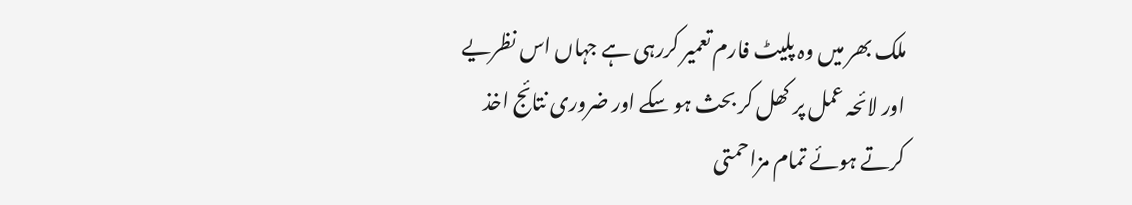ملک بھر میں وہ پلیٹ فارم تعمیر کررہی ہے جہاں اس نظریے اور لائحہ عمل پر کھل کر بحث ہو سکے اور ضروری نتائج اخذ کرتے ہوئے تمام مزاحمتی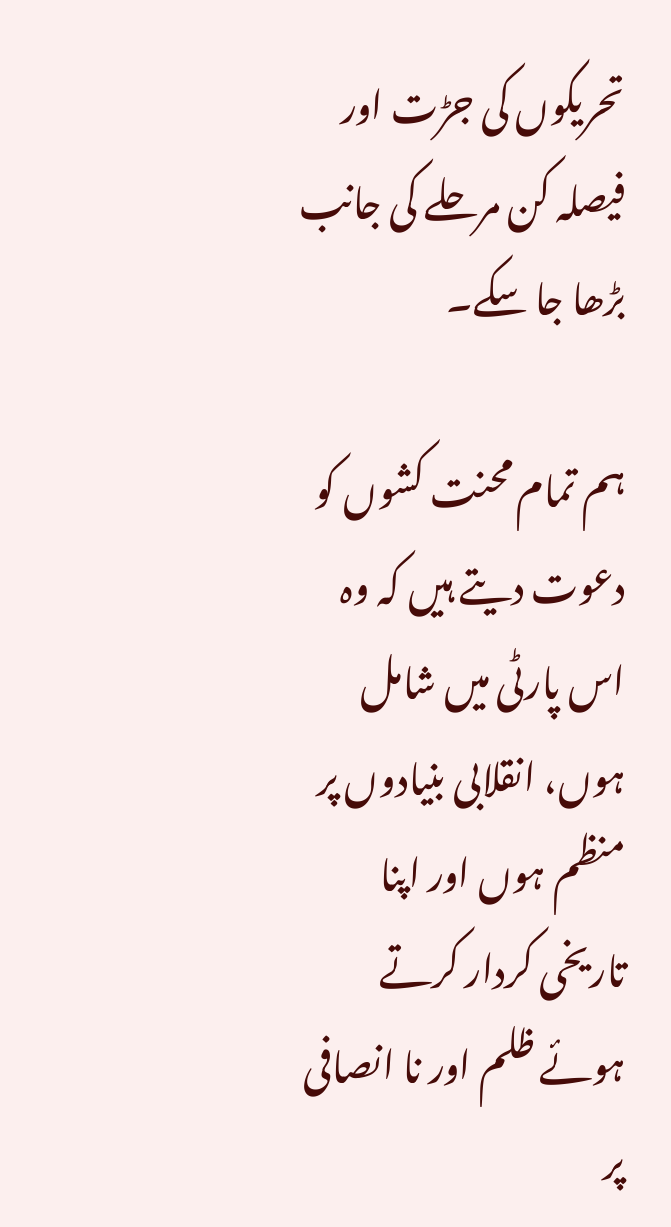تحریکوں کی جڑت اور فیصلہ کن مرحلے کی جانب بڑھا جا سکے۔

ہم تمام محنت کشوں کو دعوت دیتے ہیں کہ وہ اس پارٹی میں شامل ہوں، انقلابی بنیادوں پر منظم ہوں اور اپنا تاریخی کردار کرتے ہوئے ظلم اور نا انصافی پر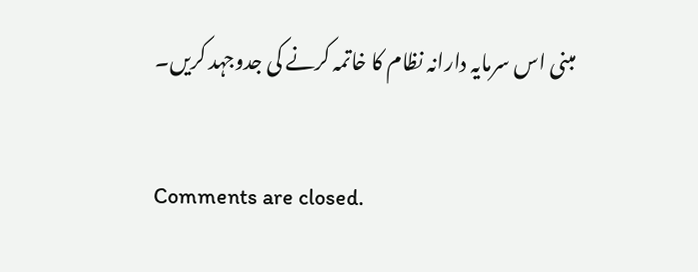مبنی اس سرمایہ دارانہ نظام کا خاتمہ کرنے کی جدوجہد کریں۔

Comments are closed.